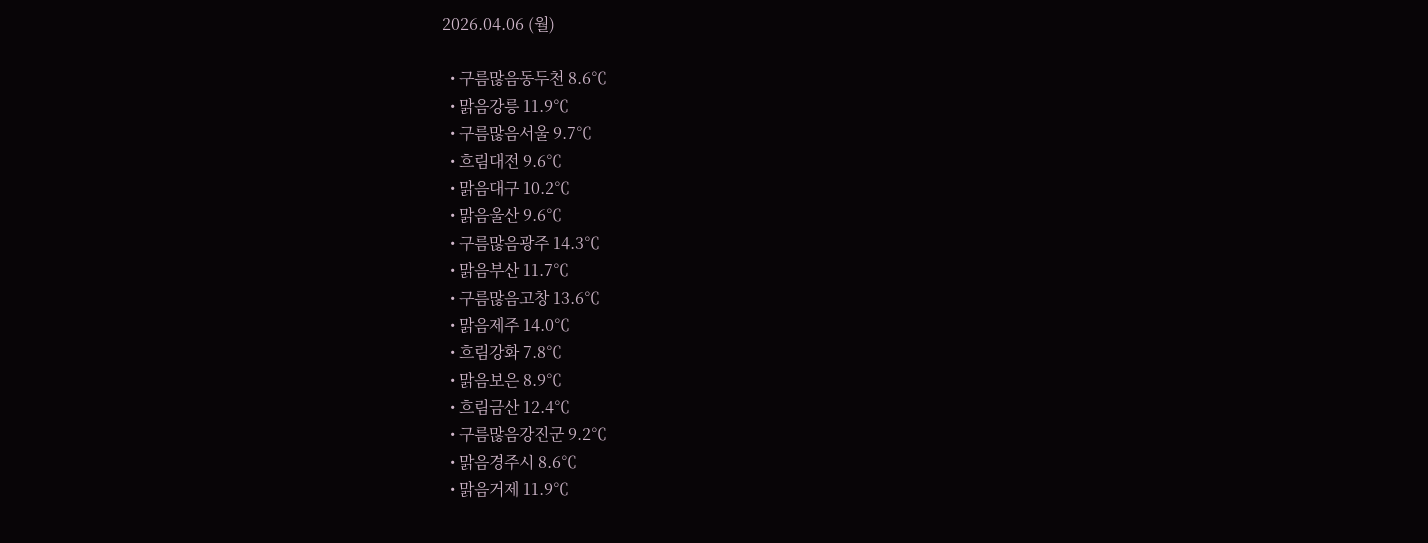2026.04.06 (월)

  • 구름많음동두천 8.6℃
  • 맑음강릉 11.9℃
  • 구름많음서울 9.7℃
  • 흐림대전 9.6℃
  • 맑음대구 10.2℃
  • 맑음울산 9.6℃
  • 구름많음광주 14.3℃
  • 맑음부산 11.7℃
  • 구름많음고창 13.6℃
  • 맑음제주 14.0℃
  • 흐림강화 7.8℃
  • 맑음보은 8.9℃
  • 흐림금산 12.4℃
  • 구름많음강진군 9.2℃
  • 맑음경주시 8.6℃
  • 맑음거제 11.9℃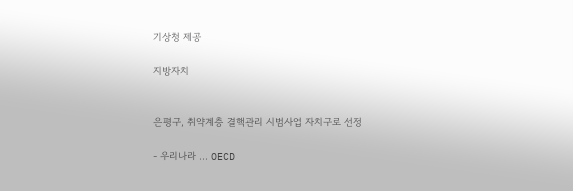기상청 제공

지방자치


은평구, 취약계층 결핵관리 시범사업 자치구로 선정

- 우리나라 ... OECD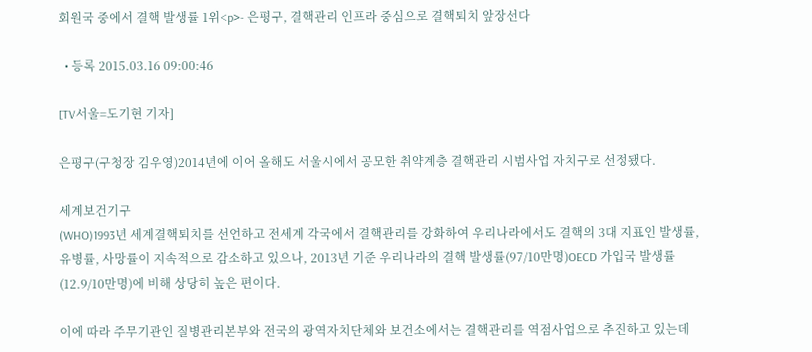회원국 중에서 결핵 발생률 1위<p>- 은평구, 결핵관리 인프라 중심으로 결핵퇴치 앞장선다

  • 등록 2015.03.16 09:00:46

[TV서울=도기현 기자]

은평구(구청장 김우영)2014년에 이어 올해도 서울시에서 공모한 취약계층 결핵관리 시범사업 자치구로 선정됐다.

세계보건기구
(WHO)1993년 세계결핵퇴치를 선언하고 전세계 각국에서 결핵관리를 강화하여 우리나라에서도 결핵의 3대 지표인 발생률, 유병률, 사망률이 지속적으로 감소하고 있으나, 2013년 기준 우리나라의 결핵 발생률(97/10만명)OECD 가입국 발생률(12.9/10만명)에 비해 상당히 높은 편이다.

이에 따라 주무기관인 질병관리본부와 전국의 광역자치단체와 보건소에서는 결핵관리를 역점사업으로 추진하고 있는데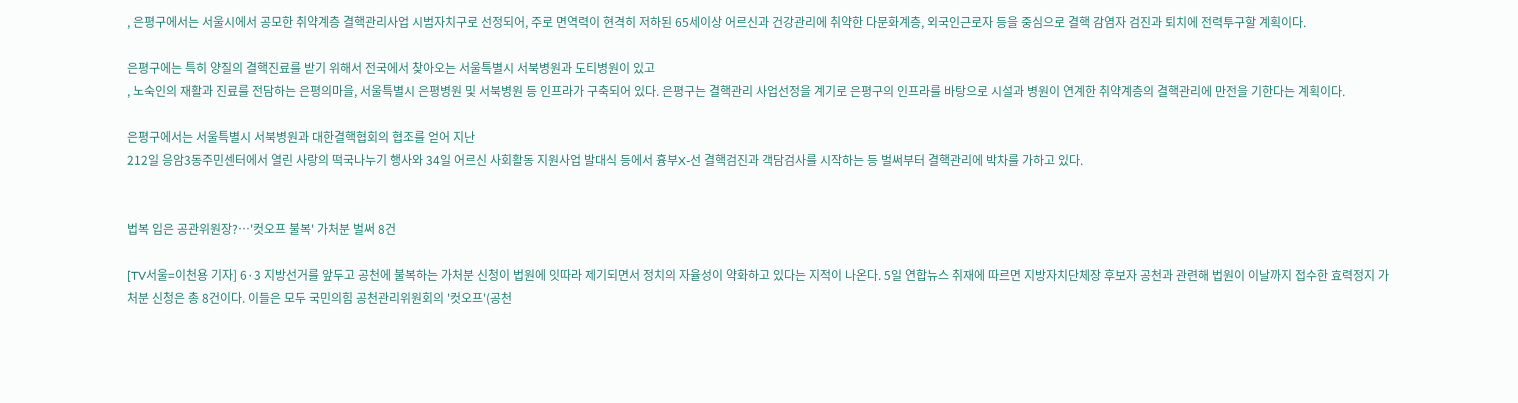, 은평구에서는 서울시에서 공모한 취약계층 결핵관리사업 시범자치구로 선정되어, 주로 면역력이 현격히 저하된 65세이상 어르신과 건강관리에 취약한 다문화계층, 외국인근로자 등을 중심으로 결핵 감염자 검진과 퇴치에 전력투구할 계획이다.

은평구에는 특히 양질의 결핵진료를 받기 위해서 전국에서 찾아오는 서울특별시 서북병원과 도티병원이 있고
, 노숙인의 재활과 진료를 전담하는 은평의마을, 서울특별시 은평병원 및 서북병원 등 인프라가 구축되어 있다. 은평구는 결핵관리 사업선정을 계기로 은평구의 인프라를 바탕으로 시설과 병원이 연계한 취약계층의 결핵관리에 만전을 기한다는 계획이다.

은평구에서는 서울특별시 서북병원과 대한결핵협회의 협조를 얻어 지난
212일 응암3동주민센터에서 열린 사랑의 떡국나누기 행사와 34일 어르신 사회활동 지원사업 발대식 등에서 흉부X-선 결핵검진과 객담검사를 시작하는 등 벌써부터 결핵관리에 박차를 가하고 있다.


법복 입은 공관위원장?…'컷오프 불복' 가처분 벌써 8건

[TV서울=이천용 기자] 6·3 지방선거를 앞두고 공천에 불복하는 가처분 신청이 법원에 잇따라 제기되면서 정치의 자율성이 약화하고 있다는 지적이 나온다. 5일 연합뉴스 취재에 따르면 지방자치단체장 후보자 공천과 관련해 법원이 이날까지 접수한 효력정지 가처분 신청은 총 8건이다. 이들은 모두 국민의힘 공천관리위원회의 '컷오프'(공천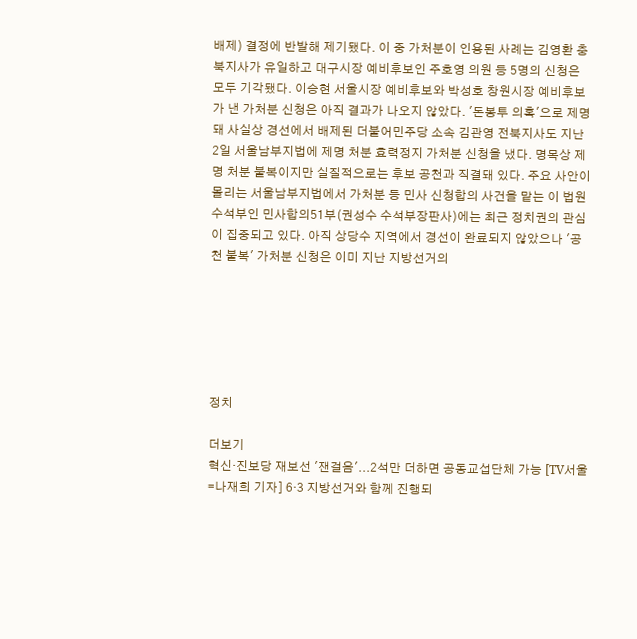배제) 결정에 반발해 제기됐다. 이 중 가처분이 인용된 사례는 김영환 충북지사가 유일하고 대구시장 예비후보인 주호영 의원 등 5명의 신청은 모두 기각됐다. 이승현 서울시장 예비후보와 박성호 창원시장 예비후보가 낸 가처분 신청은 아직 결과가 나오지 않았다. '돈봉투 의혹'으로 제명돼 사실상 경선에서 배제된 더불어민주당 소속 김관영 전북지사도 지난 2일 서울남부지법에 제명 처분 효력정지 가처분 신청을 냈다. 명목상 제명 처분 불복이지만 실질적으로는 후보 공천과 직결돼 있다. 주요 사안이 몰리는 서울남부지법에서 가처분 등 민사 신청합의 사건을 맡는 이 법원 수석부인 민사합의51부(권성수 수석부장판사)에는 최근 정치권의 관심이 집중되고 있다. 아직 상당수 지역에서 경선이 완료되지 않았으나 '공천 불복' 가처분 신청은 이미 지난 지방선거의






정치

더보기
혁신·진보당 재보선 '잰걸음'...2석만 더하면 공동교섭단체 가능 [TV서울=나재희 기자] 6·3 지방선거와 함께 진행되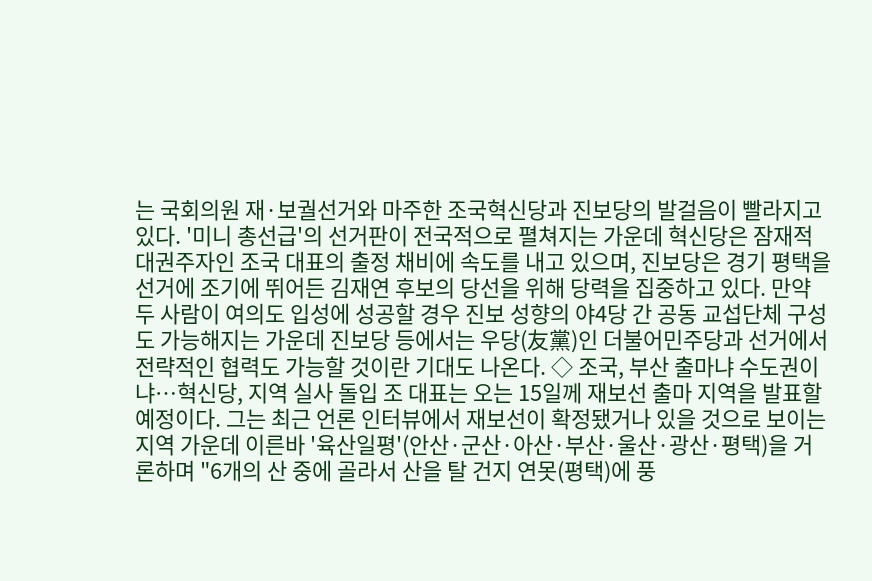는 국회의원 재·보궐선거와 마주한 조국혁신당과 진보당의 발걸음이 빨라지고 있다. '미니 총선급'의 선거판이 전국적으로 펼쳐지는 가운데 혁신당은 잠재적 대권주자인 조국 대표의 출정 채비에 속도를 내고 있으며, 진보당은 경기 평택을 선거에 조기에 뛰어든 김재연 후보의 당선을 위해 당력을 집중하고 있다. 만약 두 사람이 여의도 입성에 성공할 경우 진보 성향의 야4당 간 공동 교섭단체 구성도 가능해지는 가운데 진보당 등에서는 우당(友黨)인 더불어민주당과 선거에서 전략적인 협력도 가능할 것이란 기대도 나온다. ◇ 조국, 부산 출마냐 수도권이냐…혁신당, 지역 실사 돌입 조 대표는 오는 15일께 재보선 출마 지역을 발표할 예정이다. 그는 최근 언론 인터뷰에서 재보선이 확정됐거나 있을 것으로 보이는 지역 가운데 이른바 '육산일평'(안산·군산·아산·부산·울산·광산·평택)을 거론하며 "6개의 산 중에 골라서 산을 탈 건지 연못(평택)에 풍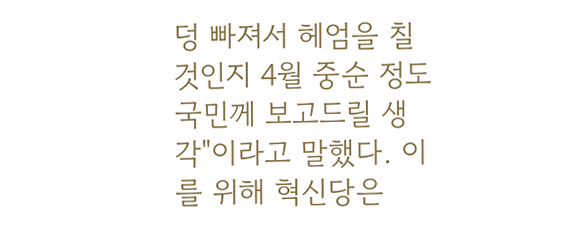덩 빠져서 헤엄을 칠 것인지 4월 중순 정도 국민께 보고드릴 생각"이라고 말했다. 이를 위해 혁신당은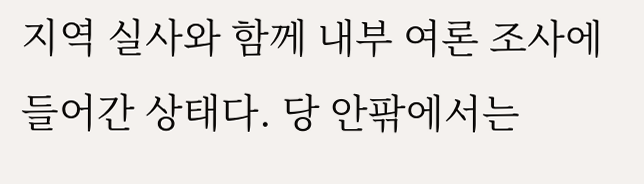지역 실사와 함께 내부 여론 조사에 들어간 상태다. 당 안팎에서는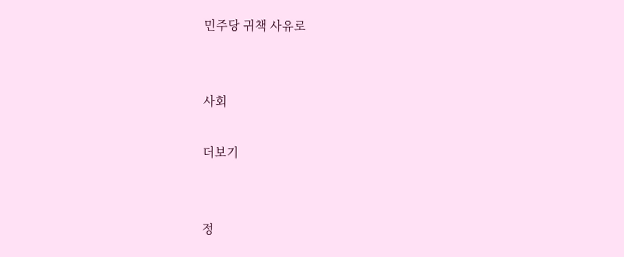민주당 귀책 사유로


사회

더보기


정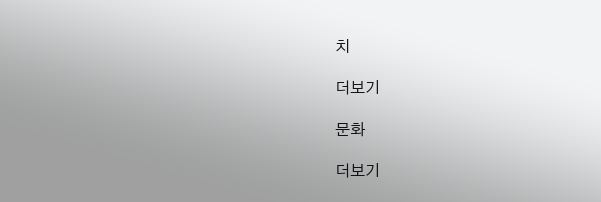치

더보기

문화

더보기